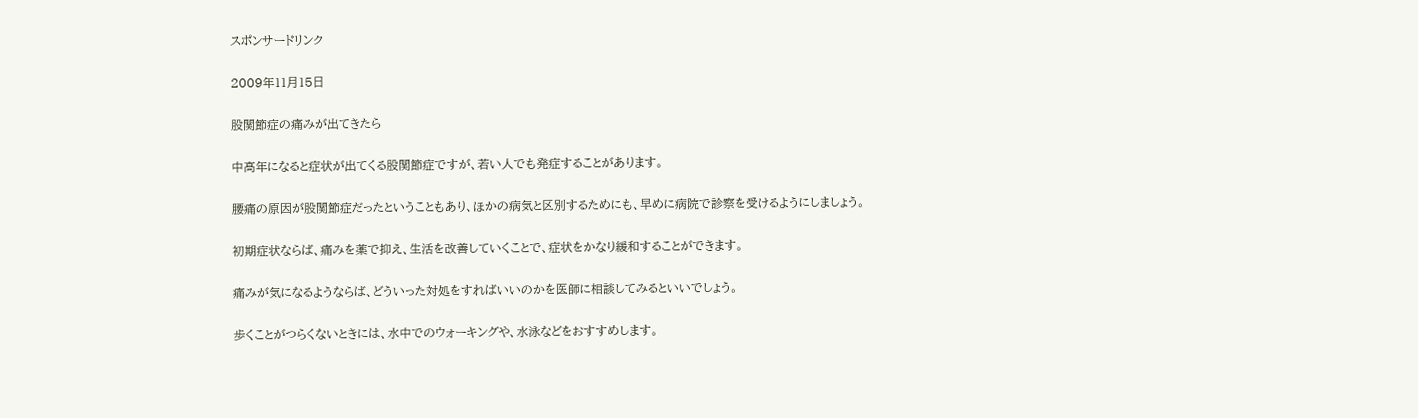スポンサードリンク

2009年11月15日

股関節症の痛みが出てきたら

中高年になると症状が出てくる股関節症ですが、若い人でも発症することがあります。

腰痛の原因が股関節症だったということもあり、ほかの病気と区別するためにも、早めに病院で診察を受けるようにしましょう。

初期症状ならば、痛みを薬で抑え、生活を改善していくことで、症状をかなり緩和することができます。

痛みが気になるようならば、どういった対処をすればいいのかを医師に相談してみるといいでしょう。

歩くことがつらくないときには、水中でのウォーキングや、水泳などをおすすめします。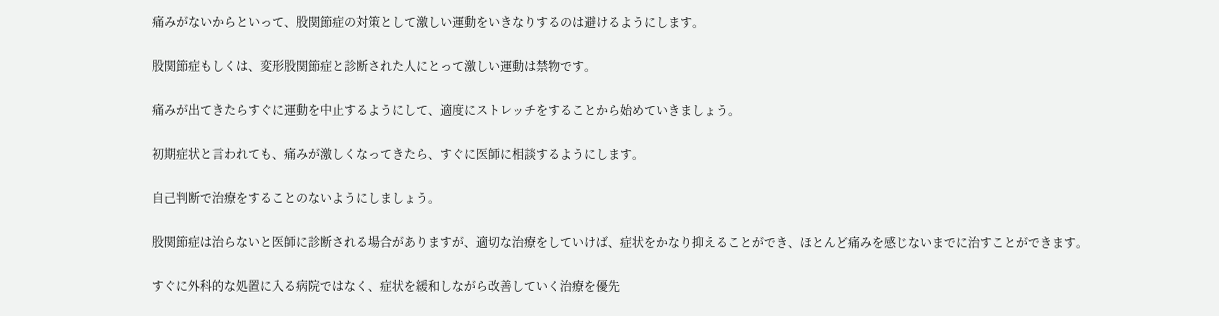痛みがないからといって、股関節症の対策として激しい運動をいきなりするのは避けるようにします。

股関節症もしくは、変形股関節症と診断された人にとって激しい運動は禁物です。

痛みが出てきたらすぐに運動を中止するようにして、適度にストレッチをすることから始めていきましょう。

初期症状と言われても、痛みが激しくなってきたら、すぐに医師に相談するようにします。

自己判断で治療をすることのないようにしましょう。

股関節症は治らないと医師に診断される場合がありますが、適切な治療をしていけば、症状をかなり抑えることができ、ほとんど痛みを感じないまでに治すことができます。

すぐに外科的な処置に入る病院ではなく、症状を緩和しながら改善していく治療を優先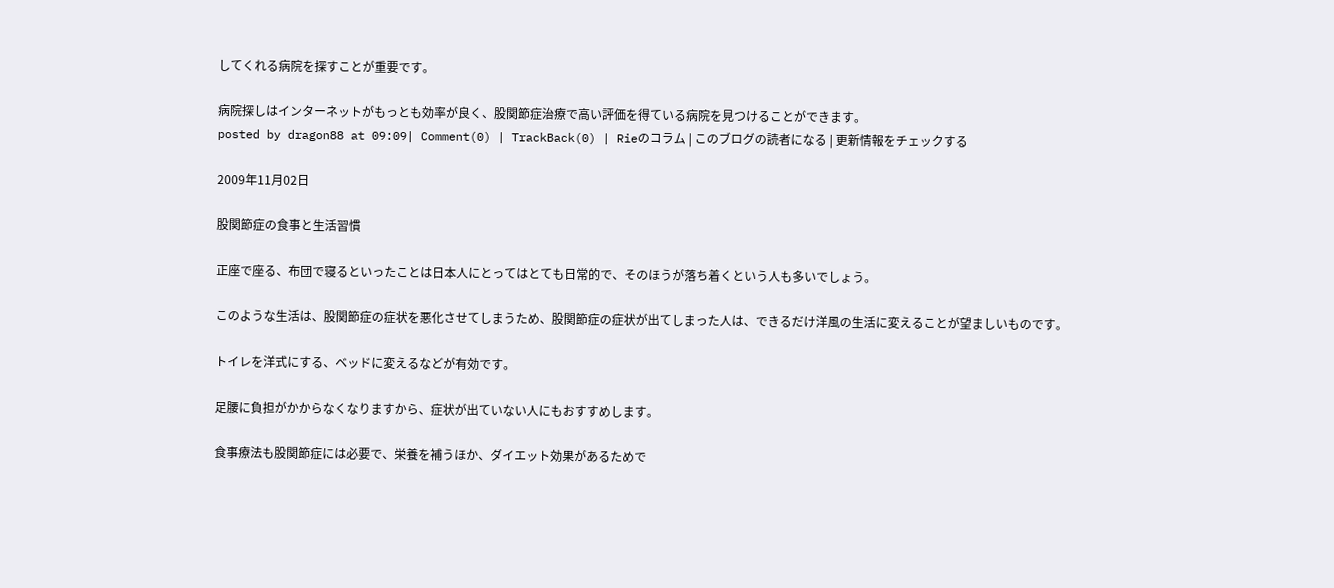してくれる病院を探すことが重要です。

病院探しはインターネットがもっとも効率が良く、股関節症治療で高い評価を得ている病院を見つけることができます。
posted by dragon88 at 09:09| Comment(0) | TrackBack(0) | Rieのコラム | このブログの読者になる | 更新情報をチェックする

2009年11月02日

股関節症の食事と生活習慣

正座で座る、布団で寝るといったことは日本人にとってはとても日常的で、そのほうが落ち着くという人も多いでしょう。

このような生活は、股関節症の症状を悪化させてしまうため、股関節症の症状が出てしまった人は、できるだけ洋風の生活に変えることが望ましいものです。

トイレを洋式にする、ベッドに変えるなどが有効です。

足腰に負担がかからなくなりますから、症状が出ていない人にもおすすめします。

食事療法も股関節症には必要で、栄養を補うほか、ダイエット効果があるためで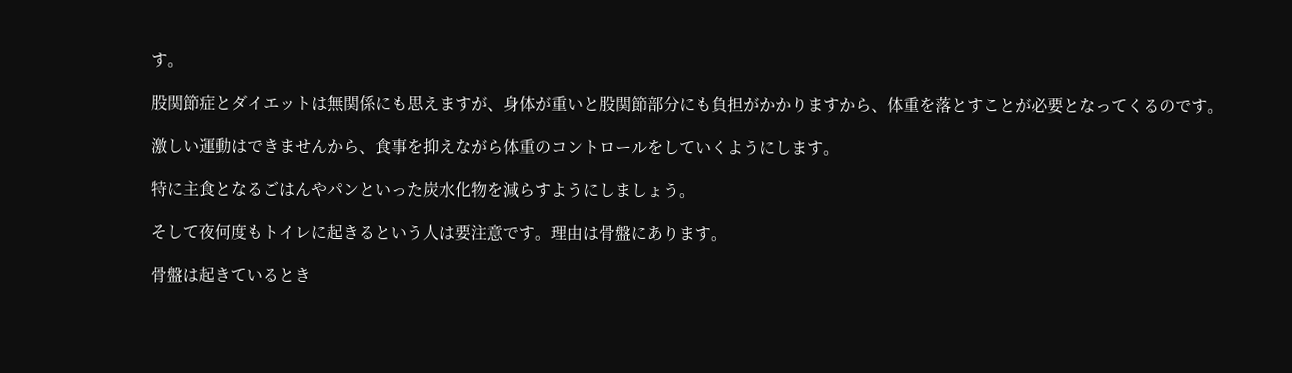す。

股関節症とダイエットは無関係にも思えますが、身体が重いと股関節部分にも負担がかかりますから、体重を落とすことが必要となってくるのです。

激しい運動はできませんから、食事を抑えながら体重のコントロールをしていくようにします。

特に主食となるごはんやパンといった炭水化物を減らすようにしましょう。

そして夜何度もトイレに起きるという人は要注意です。理由は骨盤にあります。

骨盤は起きているとき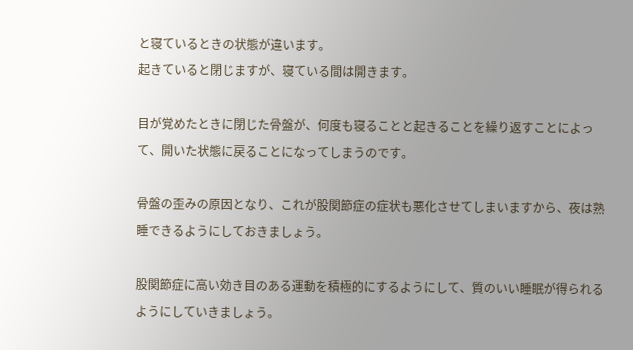と寝ているときの状態が違います。
起きていると閉じますが、寝ている間は開きます。

目が覚めたときに閉じた骨盤が、何度も寝ることと起きることを繰り返すことによって、開いた状態に戻ることになってしまうのです。

骨盤の歪みの原因となり、これが股関節症の症状も悪化させてしまいますから、夜は熟睡できるようにしておきましょう。

股関節症に高い効き目のある運動を積極的にするようにして、質のいい睡眠が得られるようにしていきましょう。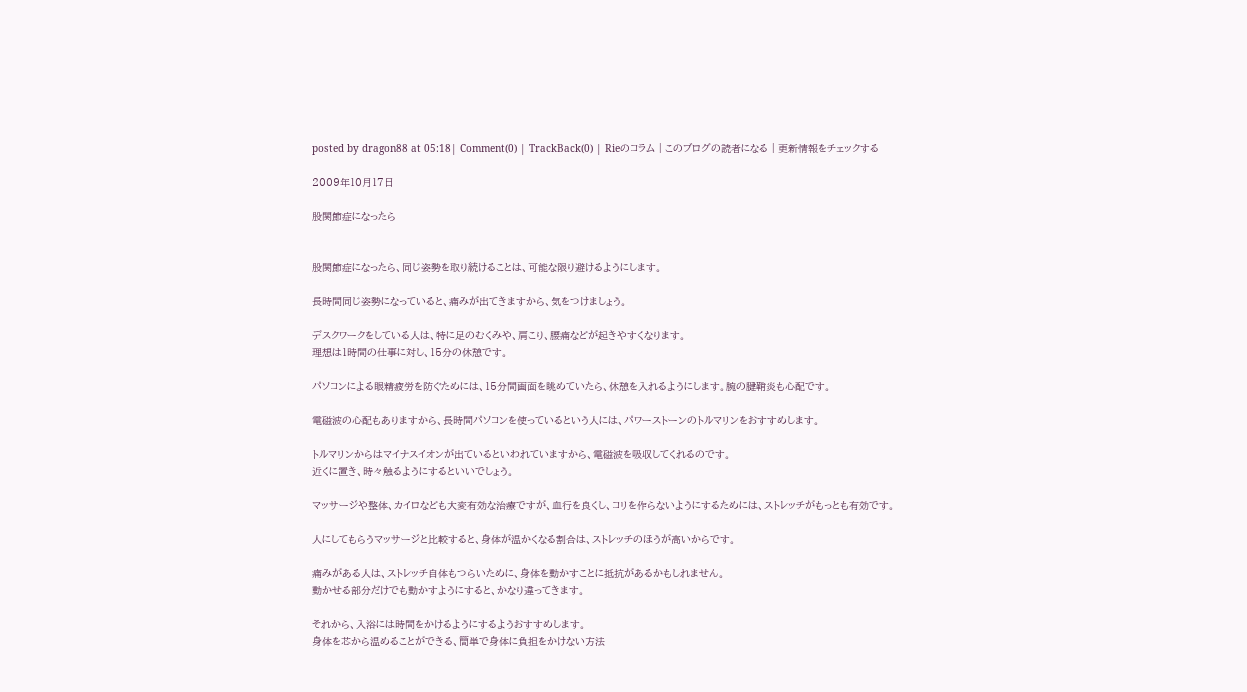posted by dragon88 at 05:18| Comment(0) | TrackBack(0) | Rieのコラム | このブログの読者になる | 更新情報をチェックする

2009年10月17日

股関節症になったら


股関節症になったら、同じ姿勢を取り続けることは、可能な限り避けるようにします。

長時間同じ姿勢になっていると、痛みが出てきますから、気をつけましょう。

デスクワークをしている人は、特に足のむくみや、肩こり、腰痛などが起きやすくなります。
理想は1時間の仕事に対し、15分の休憩です。

パソコンによる眼精疲労を防ぐためには、15分間画面を眺めていたら、休憩を入れるようにします。腕の腱鞘炎も心配です。

電磁波の心配もありますから、長時間パソコンを使っているという人には、パワーストーンのトルマリンをおすすめします。

トルマリンからはマイナスイオンが出ているといわれていますから、電磁波を吸収してくれるのです。
近くに置き、時々触るようにするといいでしょう。

マッサージや整体、カイロなども大変有効な治療ですが、血行を良くし、コリを作らないようにするためには、ストレッチがもっとも有効です。

人にしてもらうマッサージと比較すると、身体が温かくなる割合は、ストレッチのほうが高いからです。

痛みがある人は、ストレッチ自体もつらいために、身体を動かすことに抵抗があるかもしれません。
動かせる部分だけでも動かすようにすると、かなり違ってきます。

それから、入浴には時間をかけるようにするようおすすめします。
身体を芯から温めることができる、簡単で身体に負担をかけない方法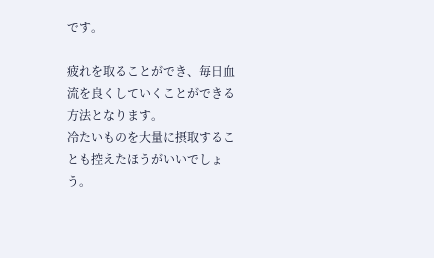です。

疲れを取ることができ、毎日血流を良くしていくことができる方法となります。
冷たいものを大量に摂取することも控えたほうがいいでしょう。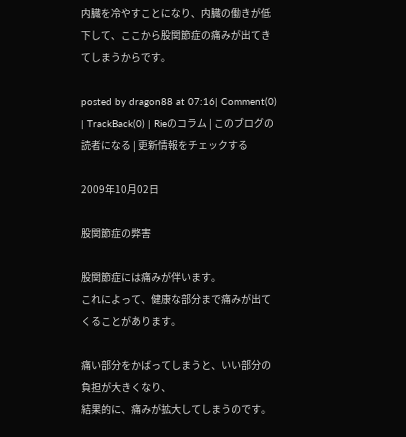内臓を冷やすことになり、内臓の働きが低下して、ここから股関節症の痛みが出てきてしまうからです。

posted by dragon88 at 07:16| Comment(0) | TrackBack(0) | Rieのコラム | このブログの読者になる | 更新情報をチェックする

2009年10月02日

股関節症の弊害

股関節症には痛みが伴います。
これによって、健康な部分まで痛みが出てくることがあります。

痛い部分をかばってしまうと、いい部分の負担が大きくなり、
結果的に、痛みが拡大してしまうのです。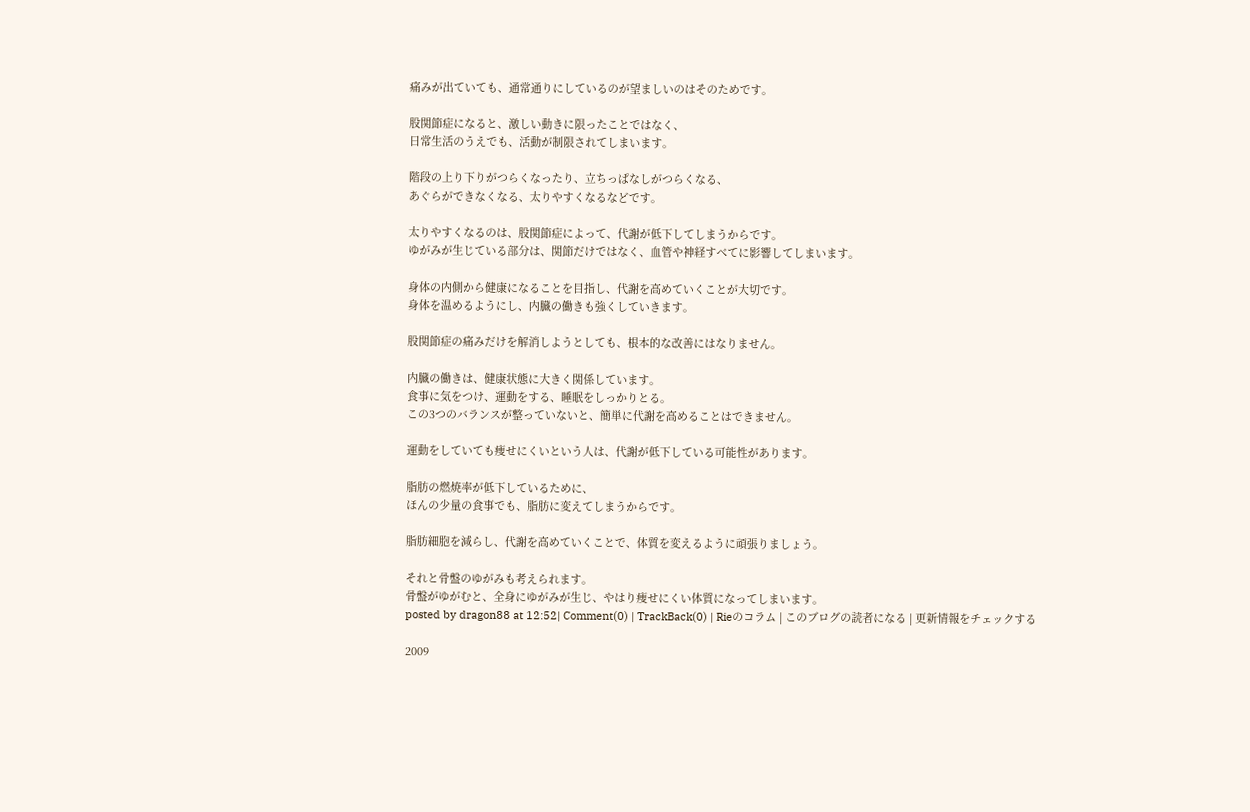痛みが出ていても、通常通りにしているのが望ましいのはそのためです。

股関節症になると、激しい動きに限ったことではなく、
日常生活のうえでも、活動が制限されてしまいます。

階段の上り下りがつらくなったり、立ちっぱなしがつらくなる、
あぐらができなくなる、太りやすくなるなどです。

太りやすくなるのは、股関節症によって、代謝が低下してしまうからです。
ゆがみが生じている部分は、関節だけではなく、血管や神経すべてに影響してしまいます。

身体の内側から健康になることを目指し、代謝を高めていくことが大切です。
身体を温めるようにし、内臓の働きも強くしていきます。

股関節症の痛みだけを解消しようとしても、根本的な改善にはなりません。

内臓の働きは、健康状態に大きく関係しています。
食事に気をつけ、運動をする、睡眠をしっかりとる。
この3つのバランスが整っていないと、簡単に代謝を高めることはできません。

運動をしていても痩せにくいという人は、代謝が低下している可能性があります。

脂肪の燃焼率が低下しているために、
ほんの少量の食事でも、脂肪に変えてしまうからです。

脂肪細胞を減らし、代謝を高めていくことで、体質を変えるように頑張りましょう。

それと骨盤のゆがみも考えられます。
骨盤がゆがむと、全身にゆがみが生じ、やはり痩せにくい体質になってしまいます。
posted by dragon88 at 12:52| Comment(0) | TrackBack(0) | Rieのコラム | このブログの読者になる | 更新情報をチェックする

2009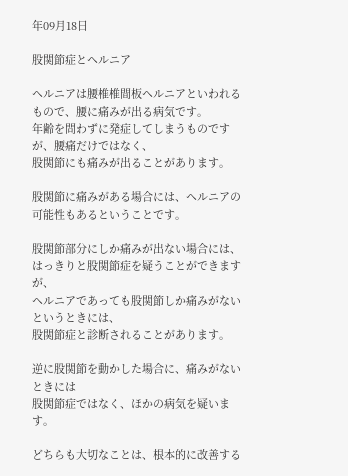年09月18日

股関節症とヘルニア

ヘルニアは腰椎椎間板ヘルニアといわれるもので、腰に痛みが出る病気です。
年齢を問わずに発症してしまうものですが、腰痛だけではなく、
股関節にも痛みが出ることがあります。

股関節に痛みがある場合には、ヘルニアの可能性もあるということです。

股関節部分にしか痛みが出ない場合には、
はっきりと股関節症を疑うことができますが、
ヘルニアであっても股関節しか痛みがないというときには、
股関節症と診断されることがあります。

逆に股関節を動かした場合に、痛みがないときには
股関節症ではなく、ほかの病気を疑います。

どちらも大切なことは、根本的に改善する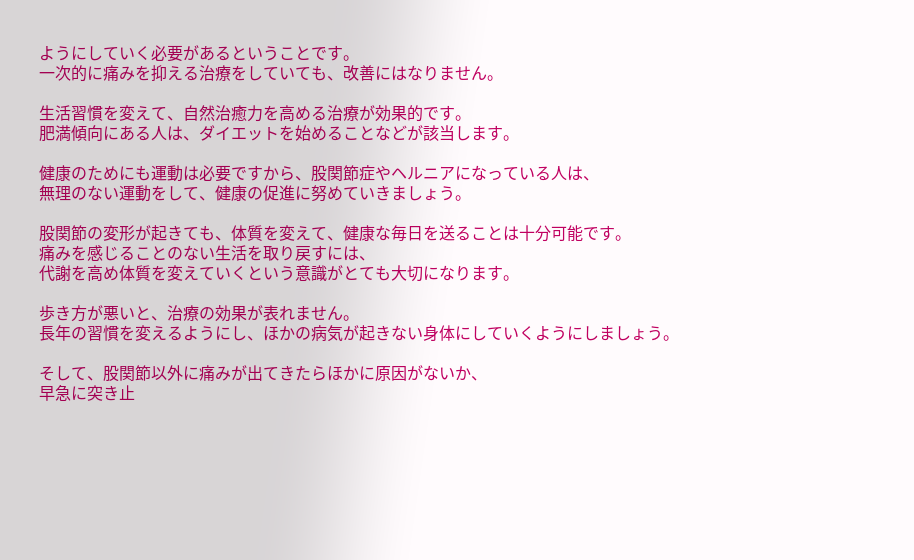ようにしていく必要があるということです。
一次的に痛みを抑える治療をしていても、改善にはなりません。

生活習慣を変えて、自然治癒力を高める治療が効果的です。
肥満傾向にある人は、ダイエットを始めることなどが該当します。

健康のためにも運動は必要ですから、股関節症やヘルニアになっている人は、
無理のない運動をして、健康の促進に努めていきましょう。

股関節の変形が起きても、体質を変えて、健康な毎日を送ることは十分可能です。
痛みを感じることのない生活を取り戻すには、
代謝を高め体質を変えていくという意識がとても大切になります。

歩き方が悪いと、治療の効果が表れません。
長年の習慣を変えるようにし、ほかの病気が起きない身体にしていくようにしましょう。

そして、股関節以外に痛みが出てきたらほかに原因がないか、
早急に突き止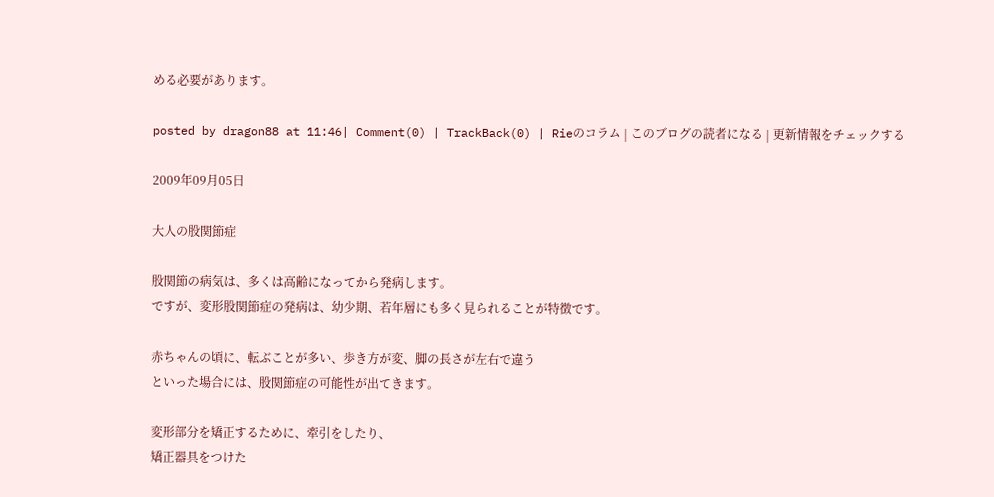める必要があります。

posted by dragon88 at 11:46| Comment(0) | TrackBack(0) | Rieのコラム | このブログの読者になる | 更新情報をチェックする

2009年09月05日

大人の股関節症

股関節の病気は、多くは高齢になってから発病します。
ですが、変形股関節症の発病は、幼少期、若年層にも多く見られることが特徴です。

赤ちゃんの頃に、転ぶことが多い、歩き方が変、脚の長さが左右で違う
といった場合には、股関節症の可能性が出てきます。

変形部分を矯正するために、牽引をしたり、
矯正器具をつけた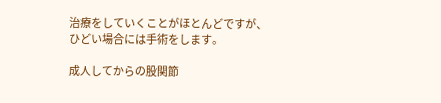治療をしていくことがほとんどですが、ひどい場合には手術をします。

成人してからの股関節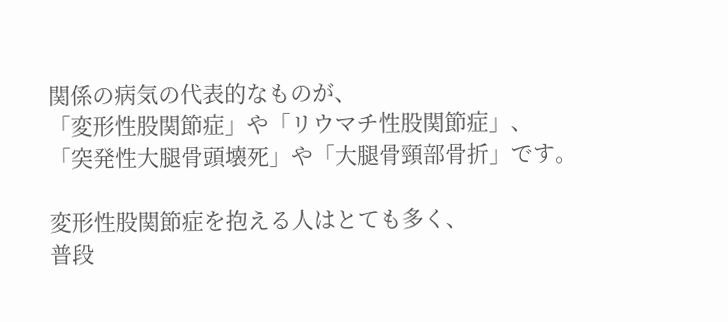関係の病気の代表的なものが、
「変形性股関節症」や「リウマチ性股関節症」、
「突発性大腿骨頭壊死」や「大腿骨頸部骨折」です。

変形性股関節症を抱える人はとても多く、
普段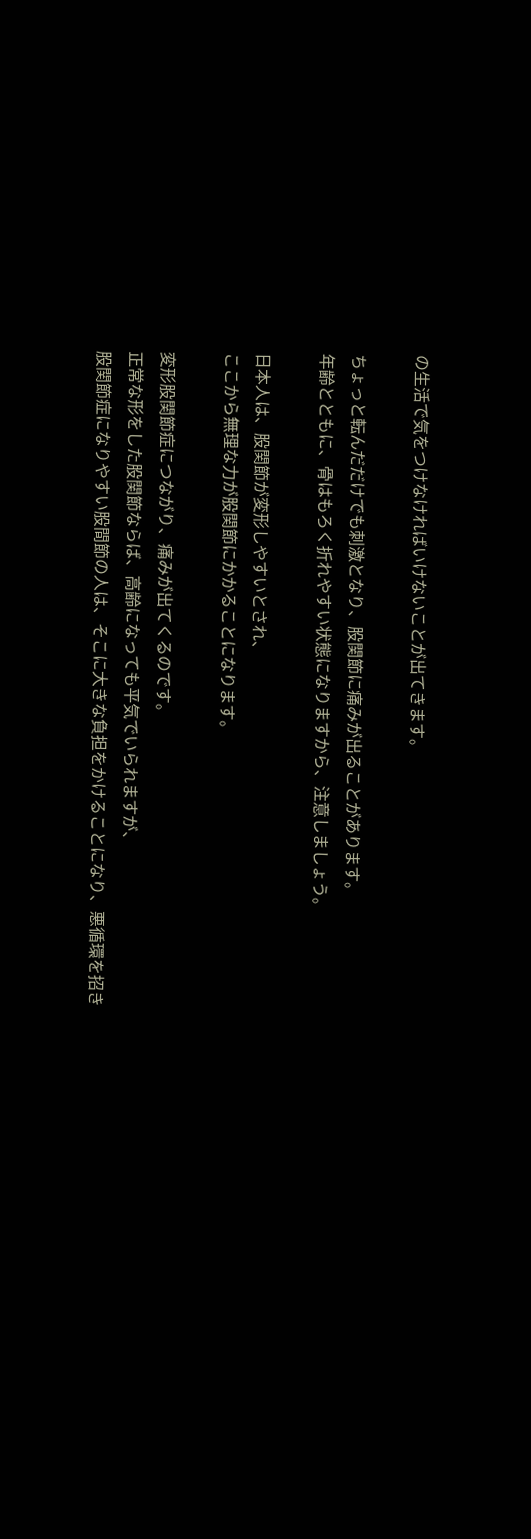の生活で気をつけなければいけないことが出てきます。

ちょっと転んだだけでも刺激となり、股関節に痛みが出ることがあります。
年齢とともに、骨はもろく折れやすい状態になりますから、注意しましょう。

日本人は、股関節が変形しやすいとされ、
ここから無理な力が股関節にかかることになります。

変形股関節症につながり、痛みが出てくるのです。
正常な形をした股関節ならば、高齢になっても平気でいられますが、
股関節症になりやすい股間節の人は、そこに大きな負担をかけることになり、悪循環を招き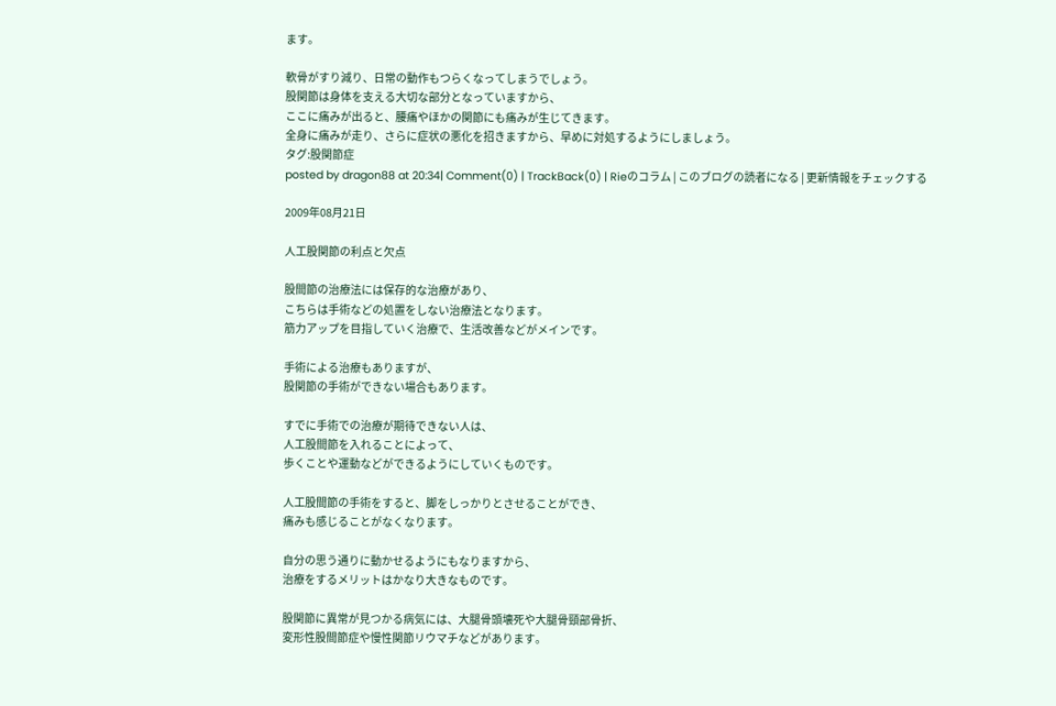ます。

軟骨がすり減り、日常の動作もつらくなってしまうでしょう。
股関節は身体を支える大切な部分となっていますから、
ここに痛みが出ると、腰痛やほかの関節にも痛みが生じてきます。
全身に痛みが走り、さらに症状の悪化を招きますから、早めに対処するようにしましょう。
タグ:股関節症
posted by dragon88 at 20:34| Comment(0) | TrackBack(0) | Rieのコラム | このブログの読者になる | 更新情報をチェックする

2009年08月21日

人工股関節の利点と欠点

股間節の治療法には保存的な治療があり、
こちらは手術などの処置をしない治療法となります。
筋力アップを目指していく治療で、生活改善などがメインです。

手術による治療もありますが、
股関節の手術ができない場合もあります。

すでに手術での治療が期待できない人は、
人工股間節を入れることによって、
歩くことや運動などができるようにしていくものです。

人工股間節の手術をすると、脚をしっかりとさせることができ、
痛みも感じることがなくなります。

自分の思う通りに動かせるようにもなりますから、
治療をするメリットはかなり大きなものです。

股関節に異常が見つかる病気には、大腿骨頭壊死や大腿骨頸部骨折、
変形性股間節症や慢性関節リウマチなどがあります。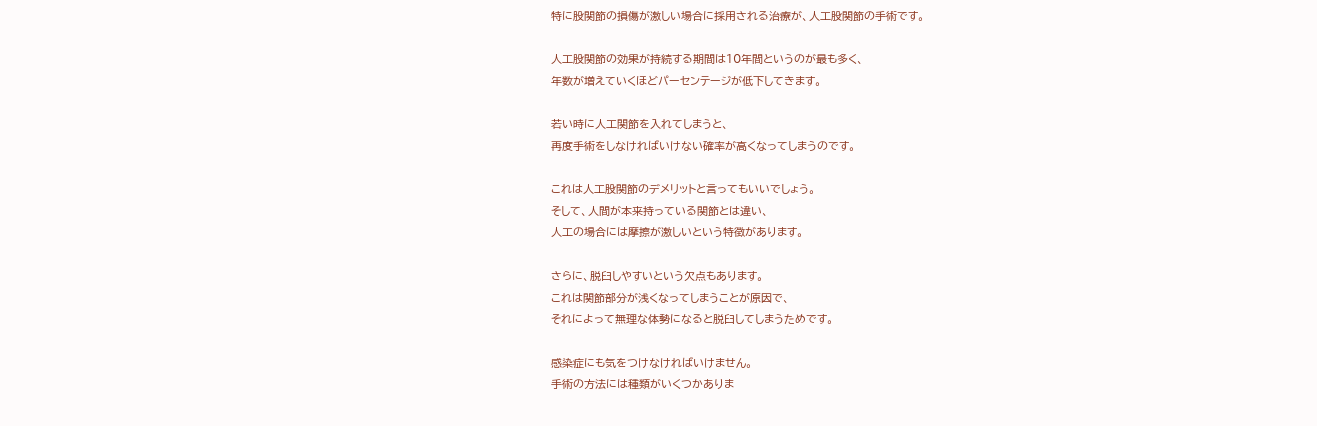特に股関節の損傷が激しい場合に採用される治療が、人工股関節の手術です。

人工股関節の効果が持続する期間は10年間というのが最も多く、
年数が増えていくほどパーセンテージが低下してきます。

若い時に人工関節を入れてしまうと、
再度手術をしなければいけない確率が高くなってしまうのです。

これは人工股関節のデメリットと言ってもいいでしょう。
そして、人間が本来持っている関節とは違い、
人工の場合には摩擦が激しいという特徴があります。

さらに、脱臼しやすいという欠点もあります。
これは関節部分が浅くなってしまうことが原因で、
それによって無理な体勢になると脱臼してしまうためです。

感染症にも気をつけなければいけません。
手術の方法には種類がいくつかありま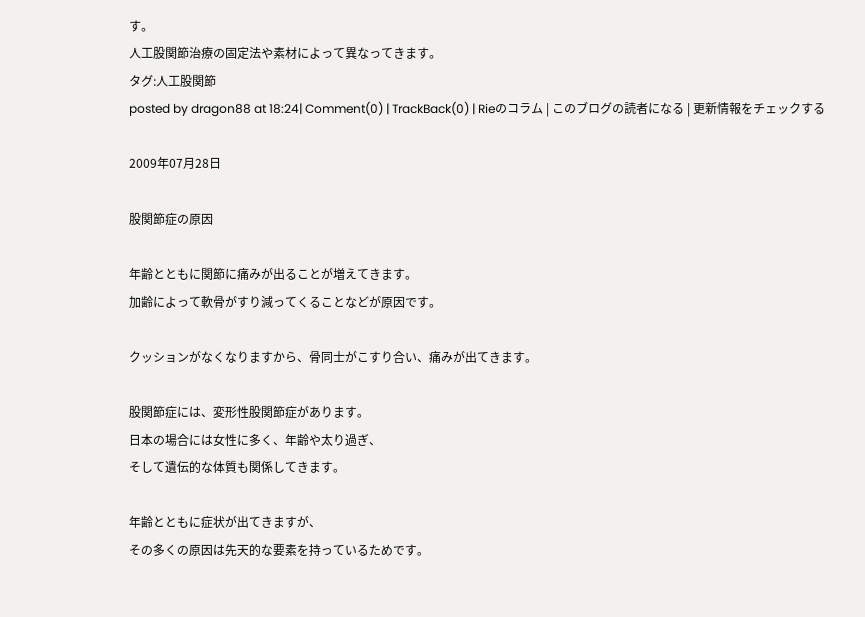す。
人工股関節治療の固定法や素材によって異なってきます。
タグ:人工股関節
posted by dragon88 at 18:24| Comment(0) | TrackBack(0) | Rieのコラム | このブログの読者になる | 更新情報をチェックする

2009年07月28日

股関節症の原因

年齢とともに関節に痛みが出ることが増えてきます。
加齢によって軟骨がすり減ってくることなどが原因です。

クッションがなくなりますから、骨同士がこすり合い、痛みが出てきます。

股関節症には、変形性股関節症があります。
日本の場合には女性に多く、年齢や太り過ぎ、
そして遺伝的な体質も関係してきます。

年齢とともに症状が出てきますが、
その多くの原因は先天的な要素を持っているためです。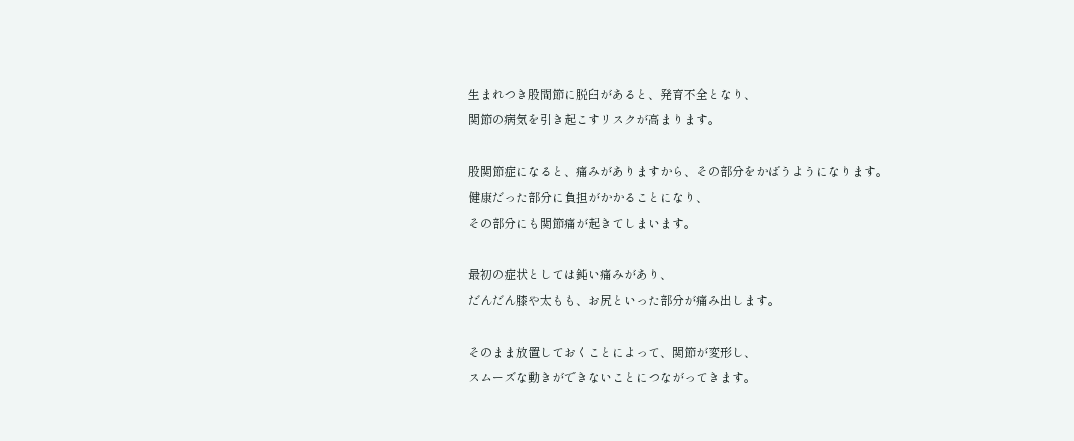生まれつき股間節に脱臼があると、発育不全となり、
関節の病気を引き起こすリスクが高まります。

股関節症になると、痛みがありますから、その部分をかばうようになります。
健康だった部分に負担がかかることになり、
その部分にも関節痛が起きてしまいます。

最初の症状としては鈍い痛みがあり、
だんだん膝や太もも、お尻といった部分が痛み出します。

そのまま放置しておくことによって、関節が変形し、
スムーズな動きができないことにつながってきます。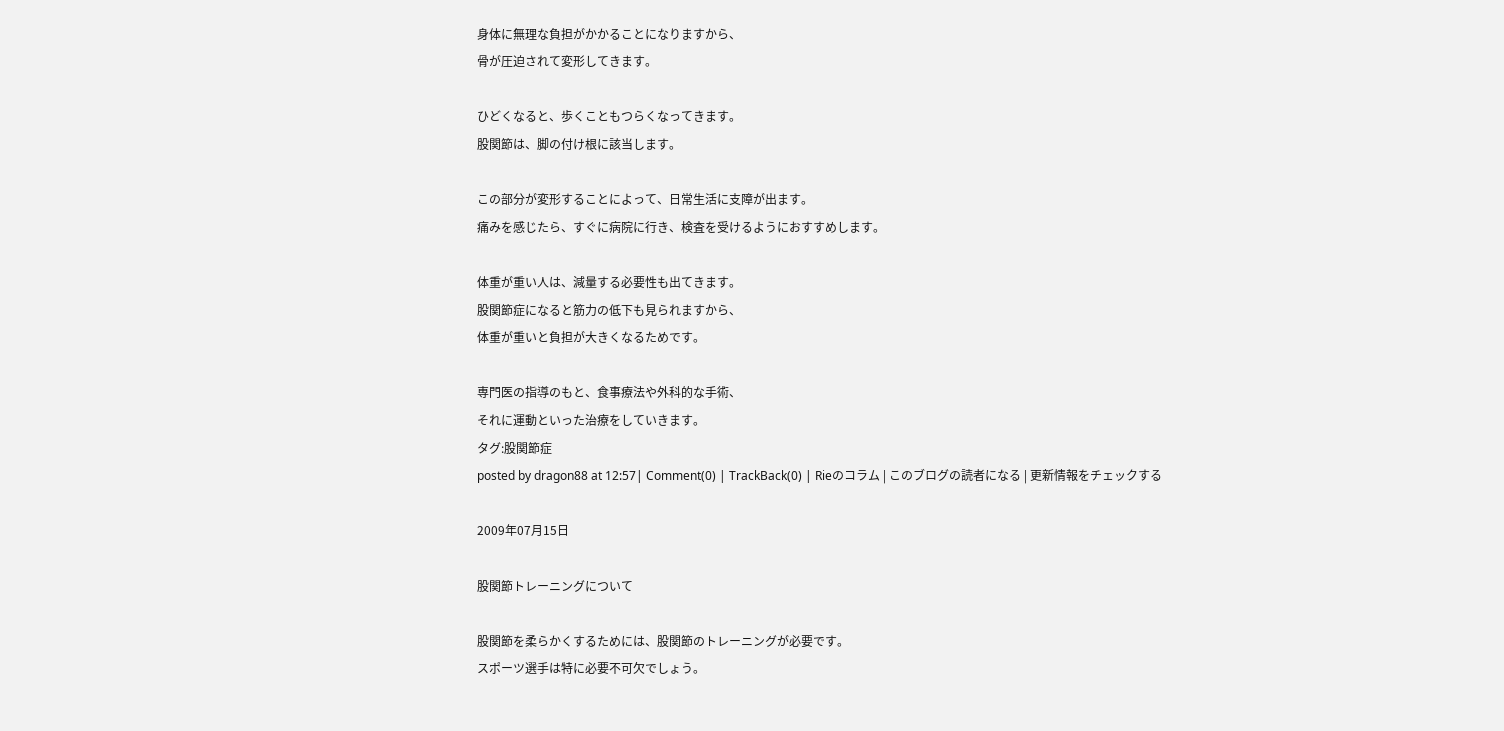身体に無理な負担がかかることになりますから、
骨が圧迫されて変形してきます。

ひどくなると、歩くこともつらくなってきます。
股関節は、脚の付け根に該当します。

この部分が変形することによって、日常生活に支障が出ます。
痛みを感じたら、すぐに病院に行き、検査を受けるようにおすすめします。

体重が重い人は、減量する必要性も出てきます。
股関節症になると筋力の低下も見られますから、
体重が重いと負担が大きくなるためです。

専門医の指導のもと、食事療法や外科的な手術、
それに運動といった治療をしていきます。
タグ:股関節症
posted by dragon88 at 12:57| Comment(0) | TrackBack(0) | Rieのコラム | このブログの読者になる | 更新情報をチェックする

2009年07月15日

股関節トレーニングについて

股関節を柔らかくするためには、股関節のトレーニングが必要です。
スポーツ選手は特に必要不可欠でしょう。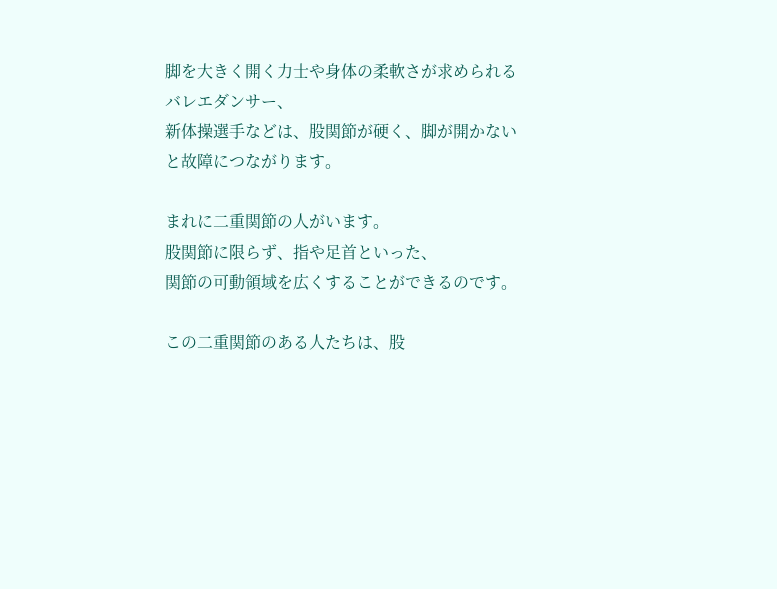脚を大きく開く力士や身体の柔軟さが求められるバレエダンサー、
新体操選手などは、股関節が硬く、脚が開かないと故障につながります。

まれに二重関節の人がいます。
股関節に限らず、指や足首といった、
関節の可動領域を広くすることができるのです。

この二重関節のある人たちは、股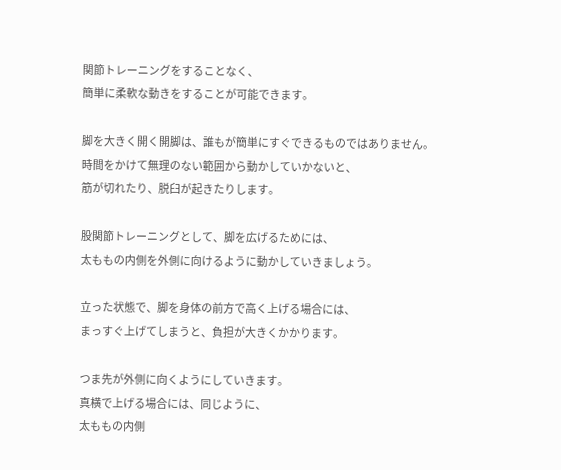関節トレーニングをすることなく、
簡単に柔軟な動きをすることが可能できます。

脚を大きく開く開脚は、誰もが簡単にすぐできるものではありません。
時間をかけて無理のない範囲から動かしていかないと、
筋が切れたり、脱臼が起きたりします。

股関節トレーニングとして、脚を広げるためには、
太ももの内側を外側に向けるように動かしていきましょう。

立った状態で、脚を身体の前方で高く上げる場合には、
まっすぐ上げてしまうと、負担が大きくかかります。

つま先が外側に向くようにしていきます。
真横で上げる場合には、同じように、
太ももの内側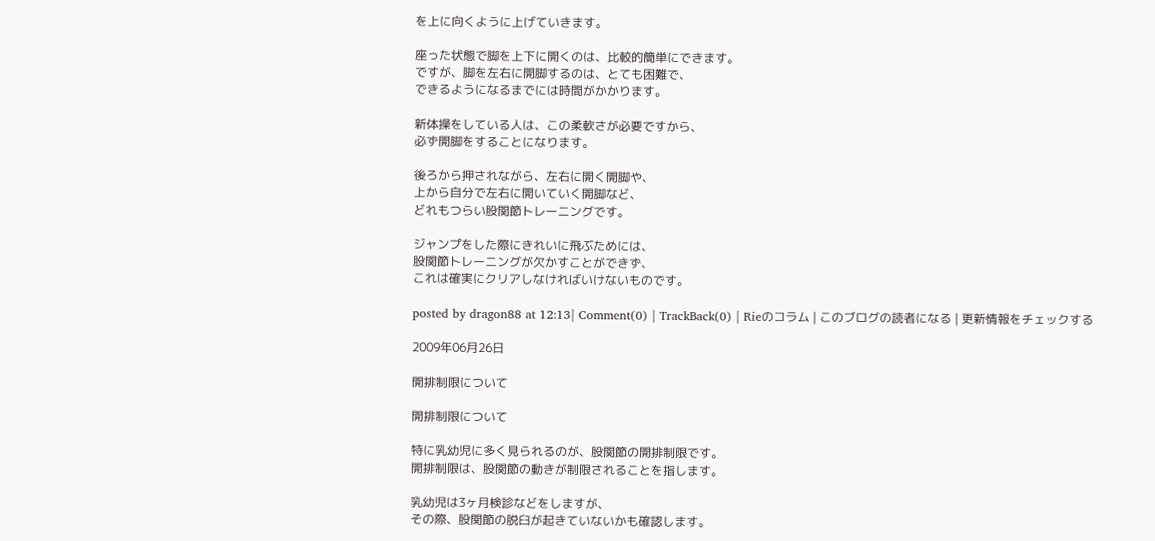を上に向くように上げていきます。

座った状態で脚を上下に開くのは、比較的簡単にできます。
ですが、脚を左右に開脚するのは、とても困難で、
できるようになるまでには時間がかかります。

新体操をしている人は、この柔軟さが必要ですから、
必ず開脚をすることになります。

後ろから押されながら、左右に開く開脚や、
上から自分で左右に開いていく開脚など、
どれもつらい股関節トレーニングです。

ジャンプをした際にきれいに飛ぶためには、
股関節トレーニングが欠かすことができず、
これは確実にクリアしなければいけないものです。

posted by dragon88 at 12:13| Comment(0) | TrackBack(0) | Rieのコラム | このブログの読者になる | 更新情報をチェックする

2009年06月26日

開排制限について

開排制限について

特に乳幼児に多く見られるのが、股関節の開排制限です。
開排制限は、股関節の動きが制限されることを指します。

乳幼児は3ヶ月検診などをしますが、
その際、股関節の脱臼が起きていないかも確認します。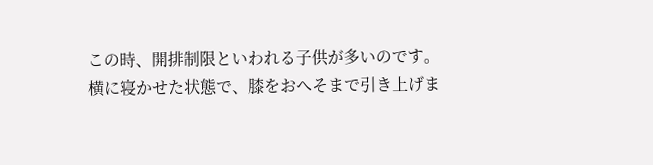この時、開排制限といわれる子供が多いのです。
横に寝かせた状態で、膝をおへそまで引き上げま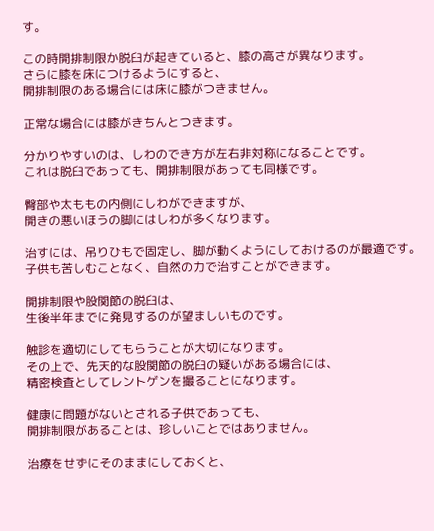す。

この時開排制限か脱臼が起きていると、膝の高さが異なります。
さらに膝を床につけるようにすると、
開排制限のある場合には床に膝がつきません。

正常な場合には膝がきちんとつきます。

分かりやすいのは、しわのでき方が左右非対称になることです。
これは脱臼であっても、開排制限があっても同様です。

臀部や太ももの内側にしわができますが、
開きの悪いほうの脚にはしわが多くなります。

治すには、吊りひもで固定し、脚が動くようにしておけるのが最適です。
子供も苦しむことなく、自然の力で治すことができます。

開排制限や股関節の脱臼は、
生後半年までに発見するのが望ましいものです。

触診を適切にしてもらうことが大切になります。
その上で、先天的な股関節の脱臼の疑いがある場合には、
精密検査としてレントゲンを撮ることになります。

健康に問題がないとされる子供であっても、
開排制限があることは、珍しいことではありません。

治療をせずにそのままにしておくと、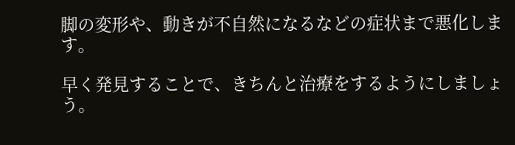脚の変形や、動きが不自然になるなどの症状まで悪化します。

早く発見することで、きちんと治療をするようにしましょう。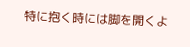特に抱く時には脚を開くよ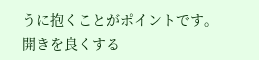うに抱くことがポイントです。
開きを良くする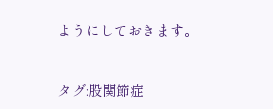ようにしておきます。


タグ:股関節症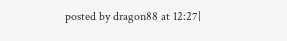posted by dragon88 at 12:27|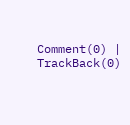Comment(0) | TrackBack(0)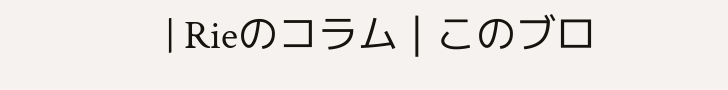| Rieのコラム | このブロ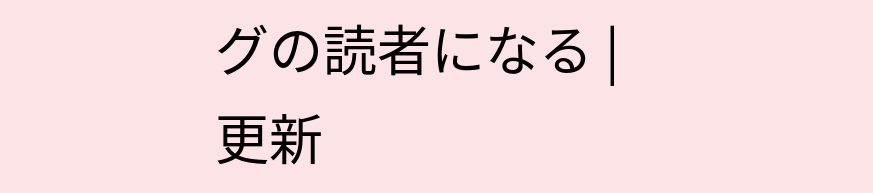グの読者になる | 更新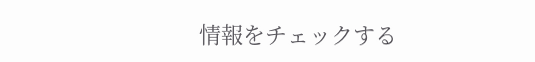情報をチェックする